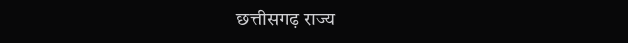छत्तीसगढ़ राज्य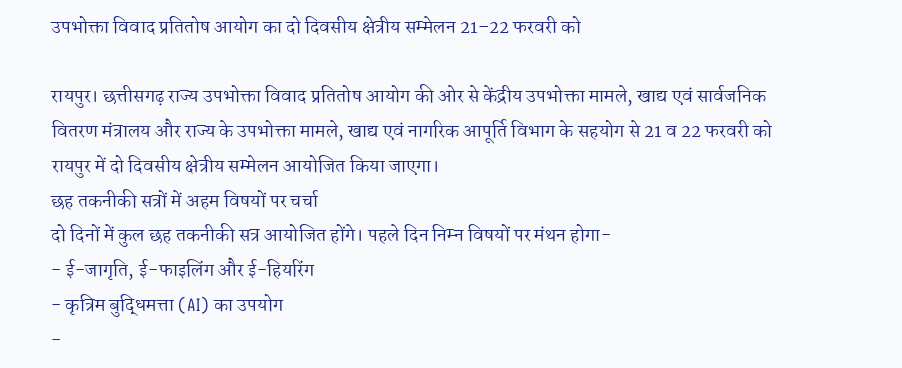उपभोक्ता विवाद प्रतितोष आयोग का दो दिवसीय क्षेत्रीय सम्मेलन 21–22 फरवरी को

रायपुर। छत्तीसगढ़ राज्य उपभोक्ता विवाद प्रतितोष आयोग की ओर से केंद्रीय उपभोक्ता मामले, खाद्य एवं सार्वजनिक वितरण मंत्रालय और राज्य के उपभोक्ता मामले, खाद्य एवं नागरिक आपूर्ति विभाग के सहयोग से 21 व 22 फरवरी को रायपुर में दो दिवसीय क्षेत्रीय सम्मेलन आयोजित किया जाएगा।
छह तकनीकी सत्रों में अहम विषयों पर चर्चा
दो दिनों में कुल छह तकनीकी सत्र आयोजित होंगे। पहले दिन निम्न विषयों पर मंथन होगा-
- ई-जागृति, ई-फाइलिंग और ई-हियरिंग
- कृत्रिम बुद्धिमत्ता (AI) का उपयोग
-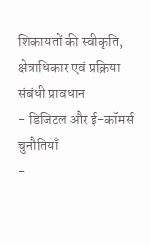शिकायतों की स्वीकृति, क्षेत्राधिकार एवं प्रक्रिया संबंधी प्रावधान
- डिजिटल और ई-कॉमर्स चुनौतियाँ
-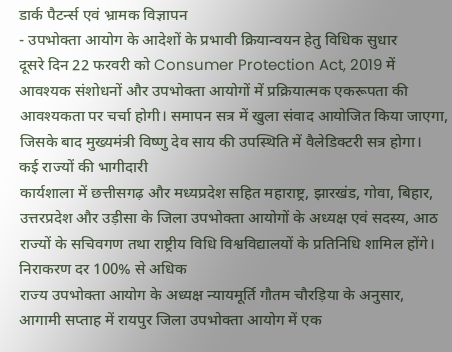डार्क पैटर्न्स एवं भ्रामक विज्ञापन
- उपभोक्ता आयोग के आदेशों के प्रभावी क्रियान्वयन हेतु विधिक सुधार
दूसरे दिन 22 फरवरी को Consumer Protection Act, 2019 में आवश्यक संशोधनों और उपभोक्ता आयोगों में प्रक्रियात्मक एकरूपता की आवश्यकता पर चर्चा होगी। समापन सत्र में खुला संवाद आयोजित किया जाएगा, जिसके बाद मुख्यमंत्री विष्णु देव साय की उपस्थिति में वैलेडिक्टरी सत्र होगा।
कई राज्यों की भागीदारी
कार्यशाला में छत्तीसगढ़ और मध्यप्रदेश सहित महाराष्ट्र, झारखंड, गोवा, बिहार, उत्तरप्रदेश और उड़ीसा के जिला उपभोक्ता आयोगों के अध्यक्ष एवं सदस्य, आठ राज्यों के सचिवगण तथा राष्ट्रीय विधि विश्वविद्यालयों के प्रतिनिधि शामिल होंगे।
निराकरण दर 100% से अधिक
राज्य उपभोक्ता आयोग के अध्यक्ष न्यायमूर्ति गौतम चौरड़िया के अनुसार, आगामी सप्ताह में रायपुर जिला उपभोक्ता आयोग में एक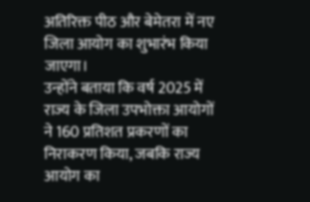अतिरिक्त पीठ और बेमेतरा में नए जिला आयोग का शुभारंभ किया जाएगा।
उन्होंने बताया कि वर्ष 2025 में राज्य के जिला उपभोक्ता आयोगों ने 160 प्रतिशत प्रकरणों का निराकरण किया, जबकि राज्य आयोग का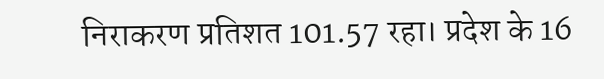निराकरण प्रतिशत 101.57 रहा। प्रदेश के 16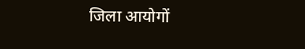जिला आयोगों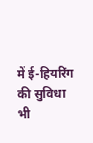में ई-हियरिंग की सुविधा भी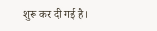शुरू कर दी गई है।